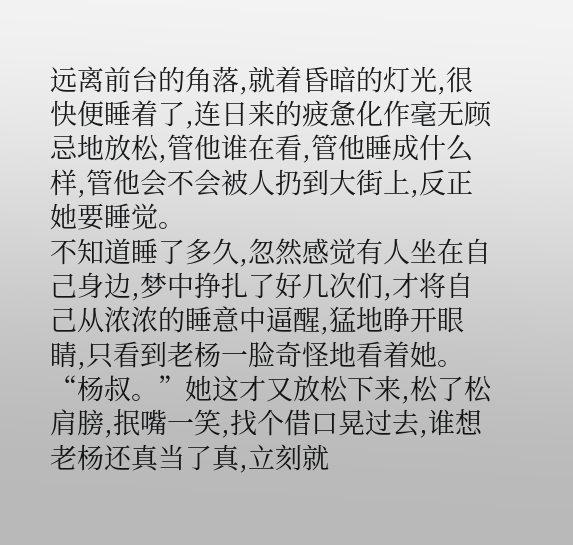远离前台的角落,就着昏暗的灯光,很快便睡着了,连日来的疲惫化作毫无顾忌地放松,管他谁在看,管他睡成什么样,管他会不会被人扔到大街上,反正她要睡觉。
不知道睡了多久,忽然感觉有人坐在自己身边,梦中挣扎了好几次们,才将自己从浓浓的睡意中逼醒,猛地睁开眼睛,只看到老杨一脸奇怪地看着她。
“杨叔。”她这才又放松下来,松了松肩膀,抿嘴一笑,找个借口晃过去,谁想老杨还真当了真,立刻就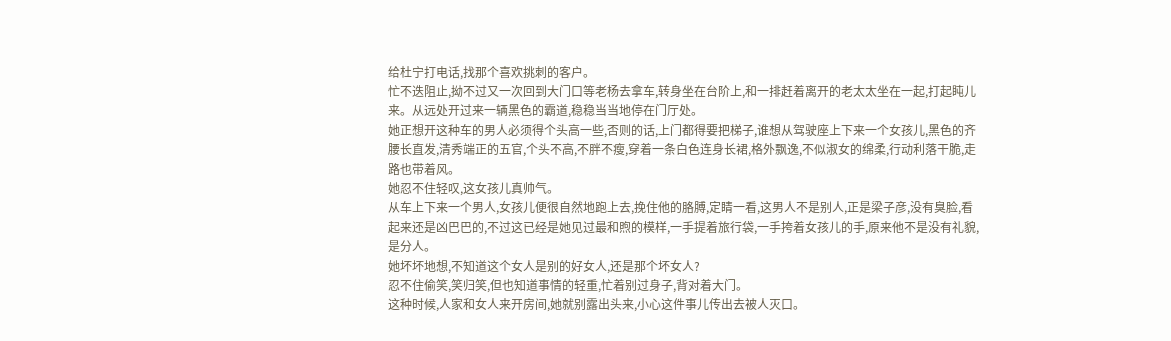给杜宁打电话,找那个喜欢挑刺的客户。
忙不迭阻止,拗不过又一次回到大门口等老杨去拿车,转身坐在台阶上,和一排赶着离开的老太太坐在一起,打起盹儿来。从远处开过来一辆黑色的霸道,稳稳当当地停在门厅处。
她正想开这种车的男人必须得个头高一些,否则的话,上门都得要把梯子,谁想从驾驶座上下来一个女孩儿,黑色的齐腰长直发,清秀端正的五官,个头不高,不胖不瘦,穿着一条白色连身长裙,格外飘逸,不似淑女的绵柔,行动利落干脆,走路也带着风。
她忍不住轻叹,这女孩儿真帅气。
从车上下来一个男人,女孩儿便很自然地跑上去,挽住他的胳膊,定睛一看,这男人不是别人,正是梁子彦,没有臭脸,看起来还是凶巴巴的,不过这已经是她见过最和煦的模样,一手提着旅行袋,一手挎着女孩儿的手,原来他不是没有礼貌,是分人。
她坏坏地想,不知道这个女人是别的好女人,还是那个坏女人?
忍不住偷笑,笑归笑,但也知道事情的轻重,忙着别过身子,背对着大门。
这种时候,人家和女人来开房间,她就别露出头来,小心这件事儿传出去被人灭口。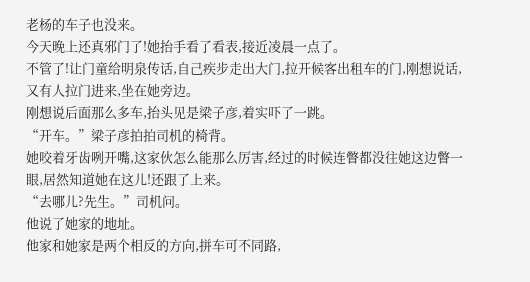老杨的车子也没来。
今天晚上还真邪门了!她抬手看了看表,接近凌晨一点了。
不管了!让门童给明泉传话,自己疾步走出大门,拉开候客出租车的门,刚想说话,又有人拉门进来,坐在她旁边。
刚想说后面那么多车,抬头见是梁子彦,着实吓了一跳。
“开车。”梁子彦拍拍司机的椅背。
她咬着牙齿咧开嘴,这家伙怎么能那么厉害,经过的时候连瞥都没往她这边瞥一眼,居然知道她在这儿!还跟了上来。
“去哪儿?先生。”司机问。
他说了她家的地址。
他家和她家是两个相反的方向,拼车可不同路,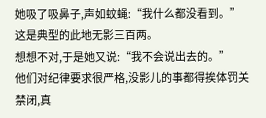她吸了吸鼻子,声如蚊蝇:“我什么都没看到。”
这是典型的此地无影三百两。
想想不对,于是她又说:“我不会说出去的。”
他们对纪律要求很严格,没影儿的事都得挨体罚关禁闭,真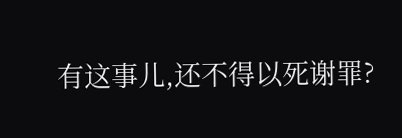有这事儿,还不得以死谢罪?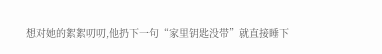想对她的絮絮叨叨,他扔下一句“家里钥匙没带”就直接睡下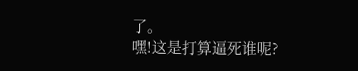了。
嘿!这是打算逼死谁呢?